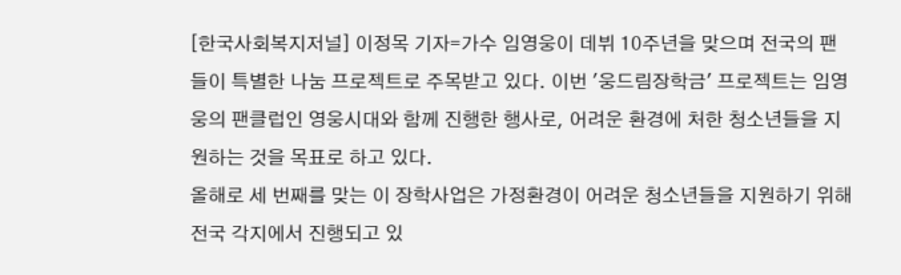[한국사회복지저널] 이정목 기자=가수 임영웅이 데뷔 10주년을 맞으며 전국의 팬들이 특별한 나눔 프로젝트로 주목받고 있다. 이번 '웅드림장학금' 프로젝트는 임영웅의 팬클럽인 영웅시대와 함께 진행한 행사로, 어려운 환경에 처한 청소년들을 지원하는 것을 목표로 하고 있다.
올해로 세 번째를 맞는 이 장학사업은 가정환경이 어려운 청소년들을 지원하기 위해 전국 각지에서 진행되고 있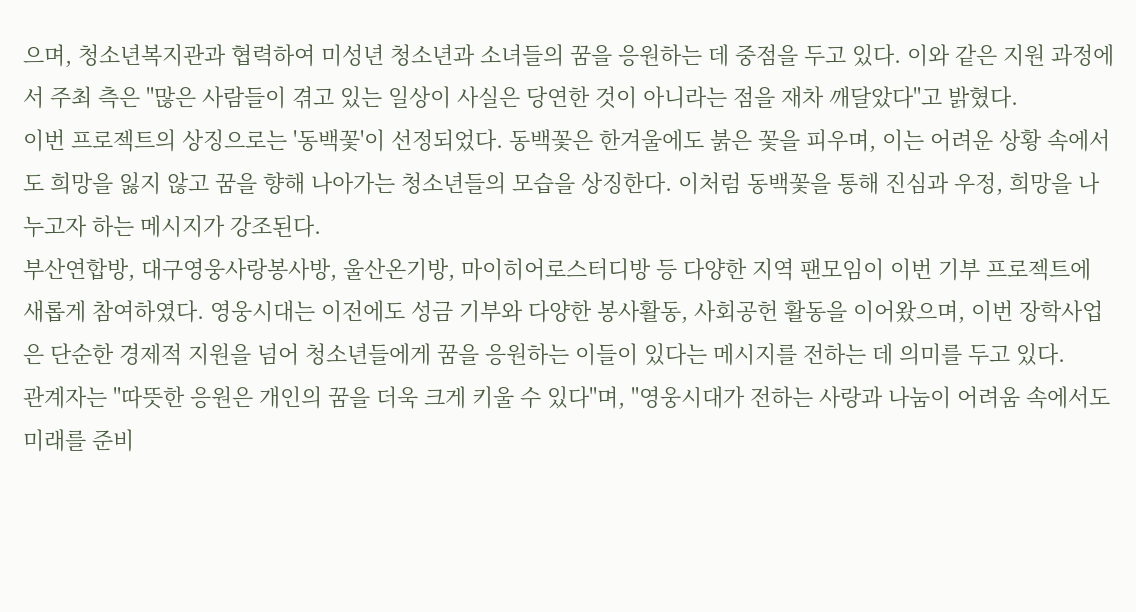으며, 청소년복지관과 협력하여 미성년 청소년과 소녀들의 꿈을 응원하는 데 중점을 두고 있다. 이와 같은 지원 과정에서 주최 측은 "많은 사람들이 겪고 있는 일상이 사실은 당연한 것이 아니라는 점을 재차 깨달았다"고 밝혔다.
이번 프로젝트의 상징으로는 '동백꽃'이 선정되었다. 동백꽃은 한겨울에도 붉은 꽃을 피우며, 이는 어려운 상황 속에서도 희망을 잃지 않고 꿈을 향해 나아가는 청소년들의 모습을 상징한다. 이처럼 동백꽃을 통해 진심과 우정, 희망을 나누고자 하는 메시지가 강조된다.
부산연합방, 대구영웅사랑봉사방, 울산온기방, 마이히어로스터디방 등 다양한 지역 팬모임이 이번 기부 프로젝트에 새롭게 참여하였다. 영웅시대는 이전에도 성금 기부와 다양한 봉사활동, 사회공헌 활동을 이어왔으며, 이번 장학사업은 단순한 경제적 지원을 넘어 청소년들에게 꿈을 응원하는 이들이 있다는 메시지를 전하는 데 의미를 두고 있다.
관계자는 "따뜻한 응원은 개인의 꿈을 더욱 크게 키울 수 있다"며, "영웅시대가 전하는 사랑과 나눔이 어려움 속에서도 미래를 준비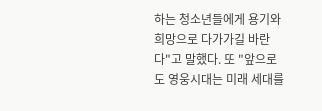하는 청소년들에게 용기와 희망으로 다가가길 바란다"고 말했다. 또 "앞으로도 영웅시대는 미래 세대를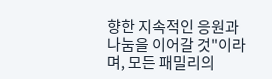향한 지속적인 응원과 나눔을 이어갈 것"이라며, 모든 패밀리의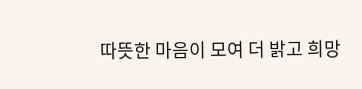따뜻한 마음이 모여 더 밝고 희망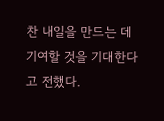찬 내일을 만드는 데 기여할 것을 기대한다고 전했다.